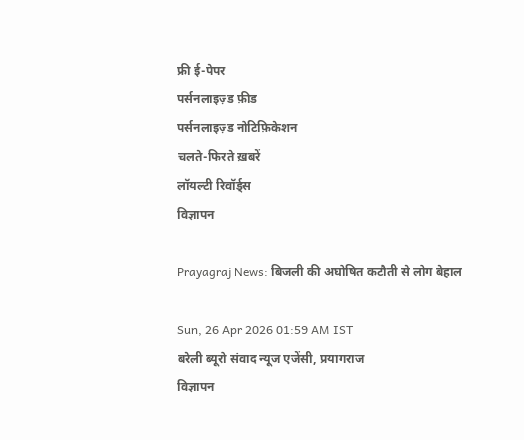फ्री ई-पेपर
पर्सनलाइज़्ड फ़ीड
पर्सनलाइज़्ड नोटिफ़िकेशन
चलते-फिरते ख़बरें
लॉयल्टी रिवॉर्ड्स
विज्ञापन

Prayagraj News: बिजली की अघोषित कटौती से लोग बेहाल

Sun, 26 Apr 2026 01:59 AM IST
बरेली ब्यूरो संवाद न्यूज एजेंसी, प्रयागराज
विज्ञापन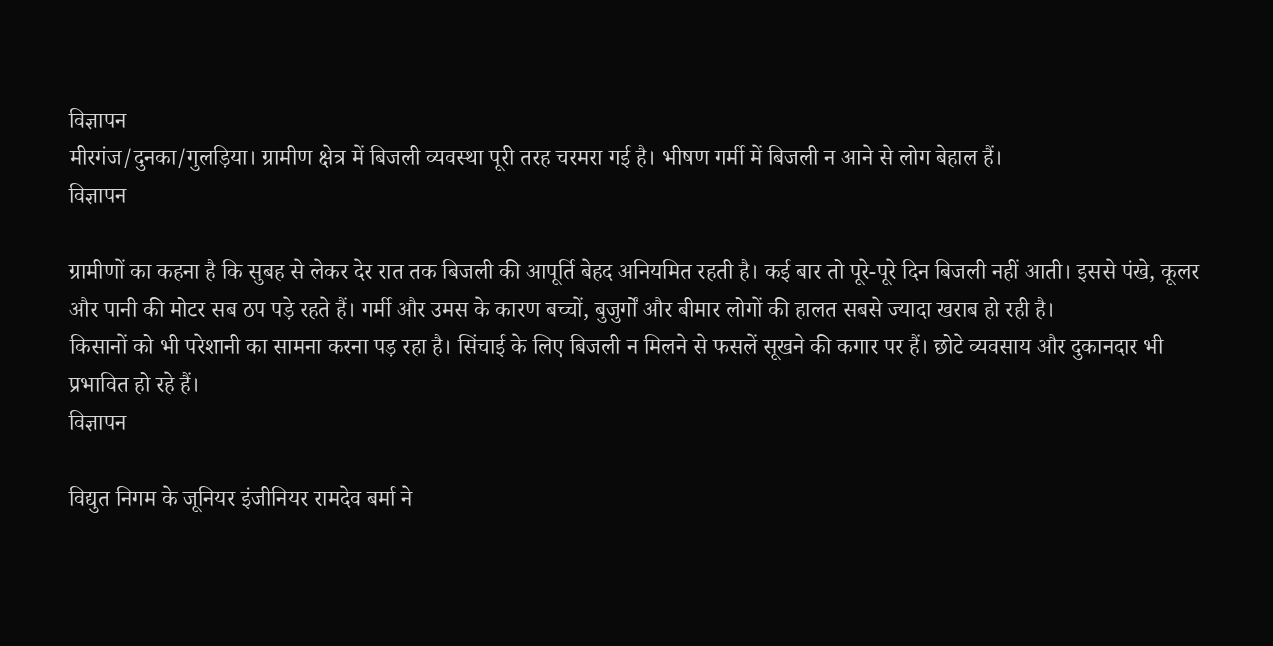विज्ञापन
मीरगंज/दुनका/गुलड़िया। ग्रामीण क्षेत्र में बिजली व्यवस्था पूरी तरह चरमरा गई है। भीषण गर्मी में बिजली न आने से लोग बेहाल हैं।
विज्ञापन

ग्रामीणों का कहना है कि सुबह से लेकर देर रात तक बिजली की आपूर्ति बेहद अनियमित रहती है। कई बार तो पूरे-पूरे दिन बिजली नहीं आती। इससे पंखे, कूलर और पानी की मोटर सब ठप पड़े रहते हैं। गर्मी और उमस के कारण बच्चों, बुजुर्गों और बीमार लोगों की हालत सबसे ज्यादा खराब हो रही है।
किसानों को भी परेशानी का सामना करना पड़ रहा है। सिंचाई के लिए बिजली न मिलने से फसलें सूखने की कगार पर हैं। छोटे व्यवसाय और दुकानदार भी प्रभावित हो रहे हैं।
विज्ञापन

विद्युत निगम के जूनियर इंजीनियर रामदेव बर्मा ने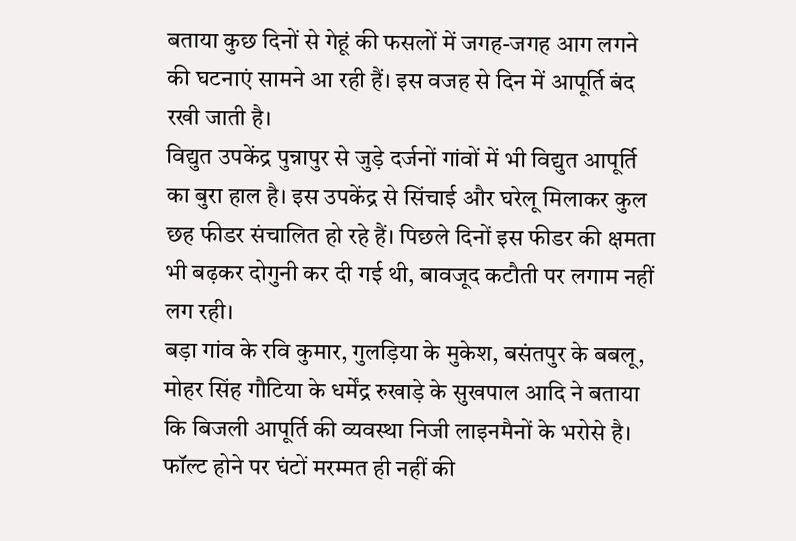बताया कुछ दिनों से गेहूं की फसलों में जगह-जगह आग लगने की घटनाएं सामने आ रही हैं। इस वजह से दिन में आपूर्ति बंद रखी जाती है।
विद्युत उपकेंद्र पुन्नापुर से जुड़े दर्जनों गांवों में भी विद्युत आपूर्ति का बुरा हाल है। इस उपकेंद्र से सिंचाई और घरेलू मिलाकर कुल छह फीडर संचालित हो रहे हैं। पिछले दिनों इस फीडर की क्षमता भी बढ़कर दोगुनी कर दी गई थी, बावजूद कटौती पर लगाम नहीं लग रही।
बड़ा गांव के रवि कुमार, गुलड़िया के मुकेश, बसंतपुर के बबलू, मोहर सिंह गौटिया के धर्मेंद्र रुखाड़े के सुखपाल आदि ने बताया कि बिजली आपूर्ति की व्यवस्था निजी लाइनमैनों के भरोसे है। फॉल्ट होने पर घंटों मरम्मत ही नहीं की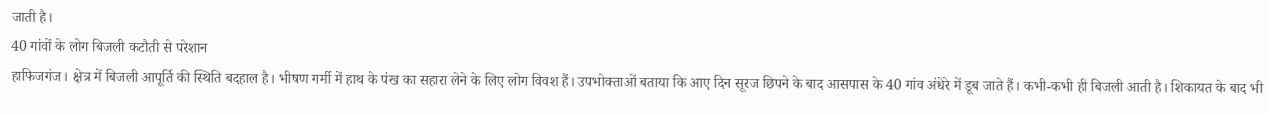जाती है।
40 गांवों के लोग बिजली कटौती से परेशान
हाफिजगंज। क्षेत्र में बिजली आपूर्ति की स्थिति बदहाल है। भीषण गर्मी में हाथ के पंख का सहारा लेने के लिए लोग विवश हैं। उपभोक्ताओं बताया कि आए दिन सूरज छिपने के बाद आसपास के 40 गांव अंधेरे में डूब जाते हैं। कभी-कभी ही बिजली आती है। शिकायत के बाद भी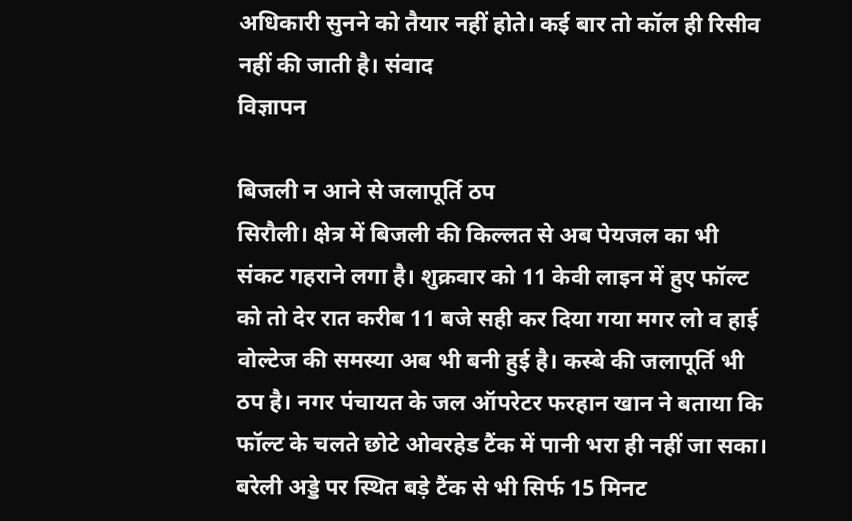अधिकारी सुनने को तैयार नहीं होते। कई बार तो कॉल ही रिसीव नहीं की जाती है। संवाद
विज्ञापन

बिजली न आने से जलापूर्ति ठप
सिरौली। क्षेत्र में बिजली की किल्लत से अब पेयजल का भी संकट गहराने लगा है। शुक्रवार को 11 केवी लाइन में हुए फॉल्ट को तो देर रात करीब 11 बजे सही कर दिया गया मगर लो व हाई वोल्टेज की समस्या अब भी बनी हुई है। कस्बे की जलापूर्ति भी ठप है। नगर पंचायत के जल ऑपरेटर फरहान खान ने बताया कि फॉल्ट के चलते छोटे ओवरहेड टैंक में पानी भरा ही नहीं जा सका। बरेली अड्डे पर स्थित बड़े टैंक से भी सिर्फ 15 मिनट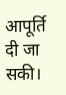आपूर्ति दी जा सकी।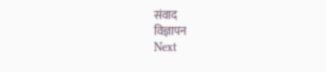संवाद
विज्ञापन
Next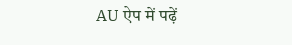AU ऐप में पढ़ें